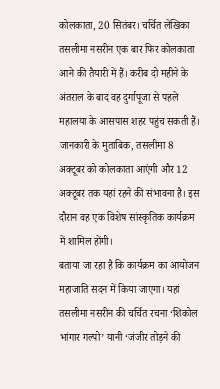कोलकाता, 20 सितंबर। चर्चित लेखिका तसलीमा नसरीन एक बार फिर कोलकाता आने की तैयारी में हैं। करीब दो महीने के अंतराल के बाद वह दुर्गापूजा से पहले महालया के आसपास शहर पहुंच सकती हैं। जानकारी के मुताबिक, तसलीमा 8 अक्टूबर को कोलकाता आएंगी और 12 अक्टूबर तक यहां रहने की संभावना है। इस दौरान वह एक विशेष सांस्कृतिक कार्यक्रम में शामिल होंगी।
बताया जा रहा है कि कार्यक्रम का आयोजन महाजाति सदन में किया जाएगा। यहां तसलीमा नसरीन की चर्चित रचना ‘शिकोल भांगार गल्पो’ यानी ‘जंजीर तोड़ने की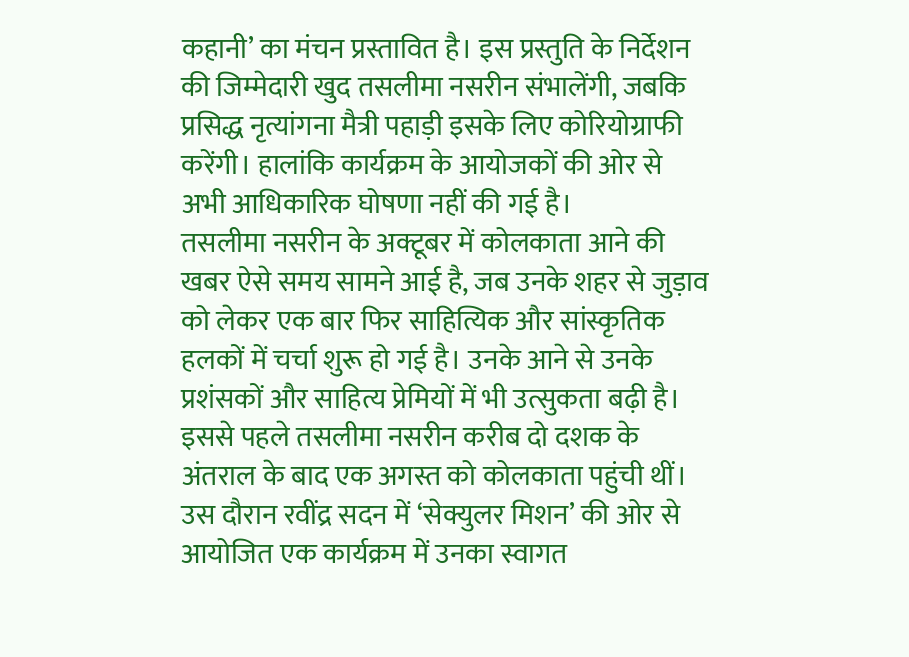कहानी’ का मंचन प्रस्तावित है। इस प्रस्तुति के निर्देशन की जिम्मेदारी खुद तसलीमा नसरीन संभालेंगी, जबकि प्रसिद्ध नृत्यांगना मैत्री पहाड़ी इसके लिए कोरियोग्राफी करेंगी। हालांकि कार्यक्रम के आयोजकों की ओर से अभी आधिकारिक घोषणा नहीं की गई है।
तसलीमा नसरीन के अक्टूबर में कोलकाता आने की खबर ऐसे समय सामने आई है, जब उनके शहर से जुड़ाव को लेकर एक बार फिर साहित्यिक और सांस्कृतिक हलकों में चर्चा शुरू हो गई है। उनके आने से उनके प्रशंसकों और साहित्य प्रेमियों में भी उत्सुकता बढ़ी है।
इससे पहले तसलीमा नसरीन करीब दो दशक के अंतराल के बाद एक अगस्त को कोलकाता पहुंची थीं। उस दौरान रवींद्र सदन में ‘सेक्युलर मिशन’ की ओर से आयोजित एक कार्यक्रम में उनका स्वागत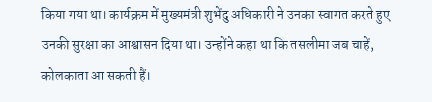किया गया था। कार्यक्रम में मुख्यमंत्री शुभेंदु अधिकारी ने उनका स्वागत करते हुए उनकी सुरक्षा का आश्वासन दिया था। उन्होंने कहा था कि तसलीमा जब चाहें, कोलकाता आ सकती हैं।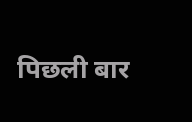पिछली बार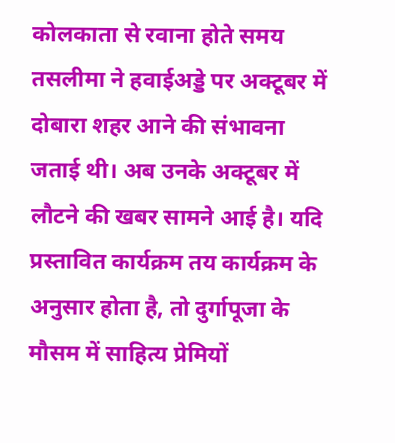कोलकाता से रवाना होते समय तसलीमा ने हवाईअड्डे पर अक्टूबर में दोबारा शहर आने की संभावना जताई थी। अब उनके अक्टूबर में लौटने की खबर सामने आई है। यदि प्रस्तावित कार्यक्रम तय कार्यक्रम के अनुसार होता है, तो दुर्गापूजा के मौसम में साहित्य प्रेमियों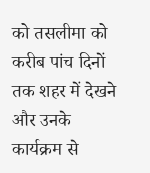को तसलीमा को करीब पांच दिनों तक शहर में देखने और उनके कार्यक्रम से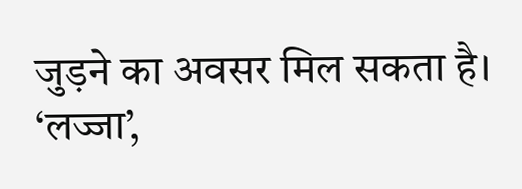जुड़ने का अवसर मिल सकता है।
‘लज्जा’,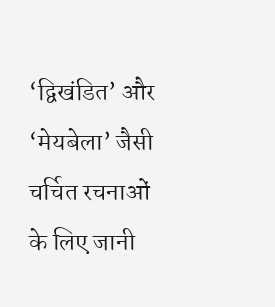‘द्विखंडित’ और ‘मेयबेला’ जैसी चर्चित रचनाओं के लिए जानी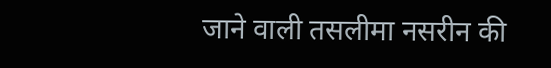जाने वाली तसलीमा नसरीन की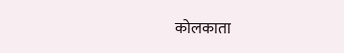कोलकाता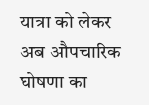यात्रा को लेकर अब औपचारिक घोषणा का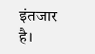इंतजार है।